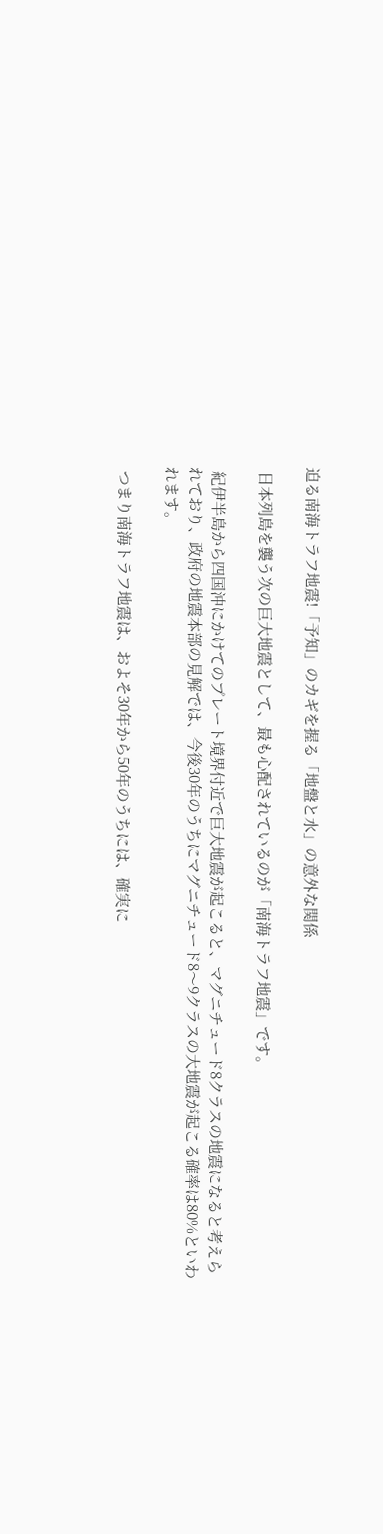迫る南海トラフ地震!「予知」のカギを握る「地盤と水」の意外な関係

 日本列島を襲う次の巨大地震として、最も心配されているのが「南海トラフ地震」です。

 紀伊半島から四国沖にかけてのプレート境界付近で巨大地震が起こると、マグニチュード8クラスの地震になると考えられており、政府の地震本部の見解では、今後30年のうちにマグニチュード8〜9クラスの大地震が起こる確率は80%といわれます。

 つまり南海トラフ地震は、およそ30年から50年のうちには、確実に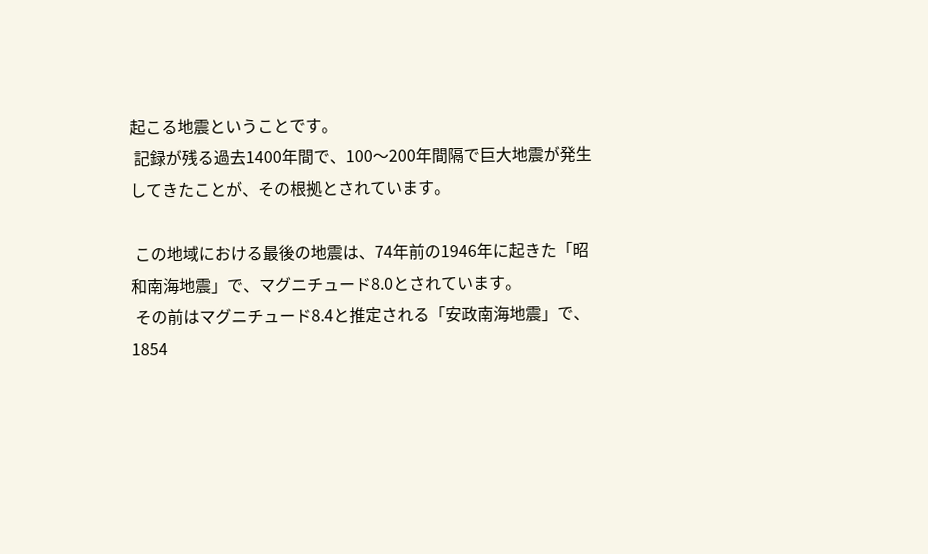起こる地震ということです。
 記録が残る過去1400年間で、100〜200年間隔で巨大地震が発生してきたことが、その根拠とされています。

 この地域における最後の地震は、74年前の1946年に起きた「昭和南海地震」で、マグニチュード8.0とされています。
 その前はマグニチュード8.4と推定される「安政南海地震」で、1854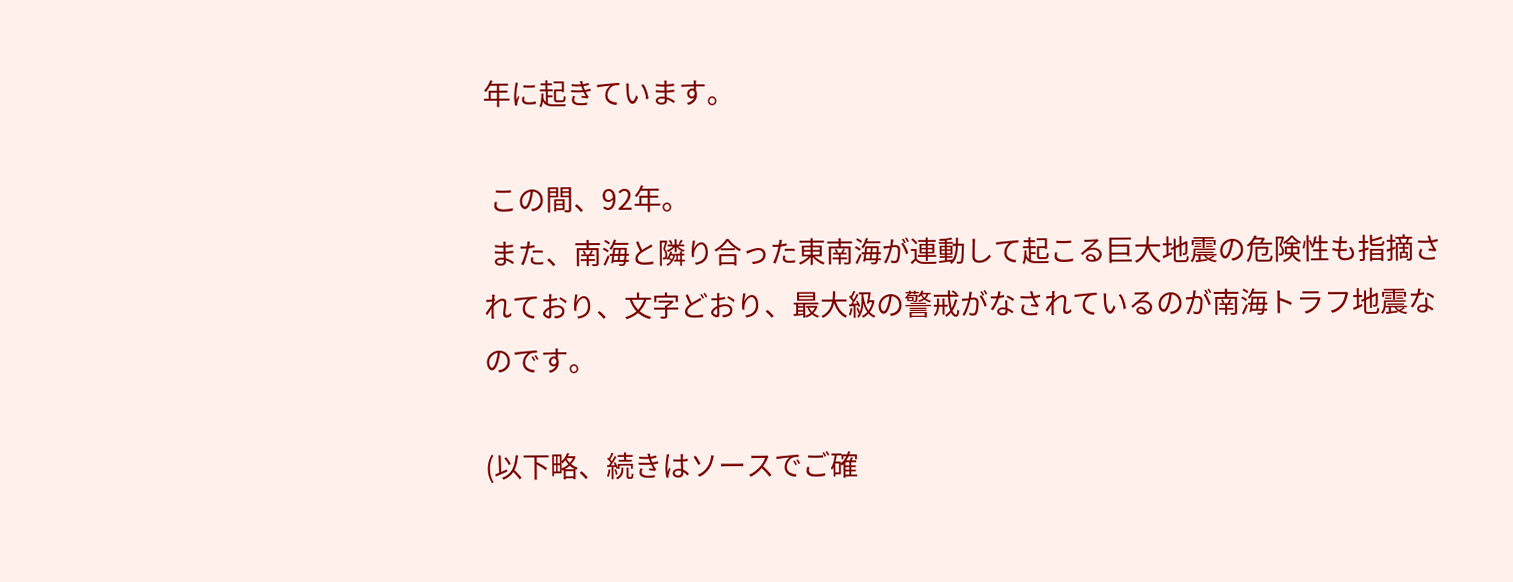年に起きています。

 この間、92年。
 また、南海と隣り合った東南海が連動して起こる巨大地震の危険性も指摘されており、文字どおり、最大級の警戒がなされているのが南海トラフ地震なのです。

(以下略、続きはソースでご確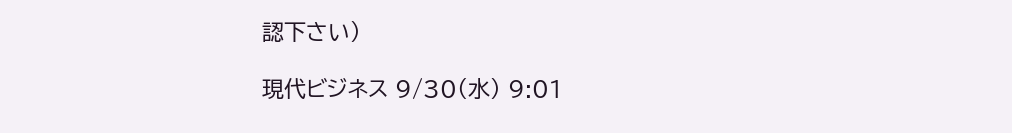認下さい)

現代ビジネス 9/30(水) 9:01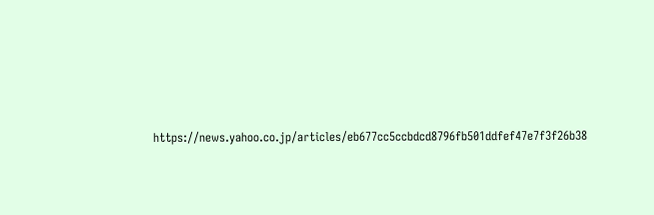https://news.yahoo.co.jp/articles/eb677cc5ccbdcd8796fb501ddfef47e7f3f26b38